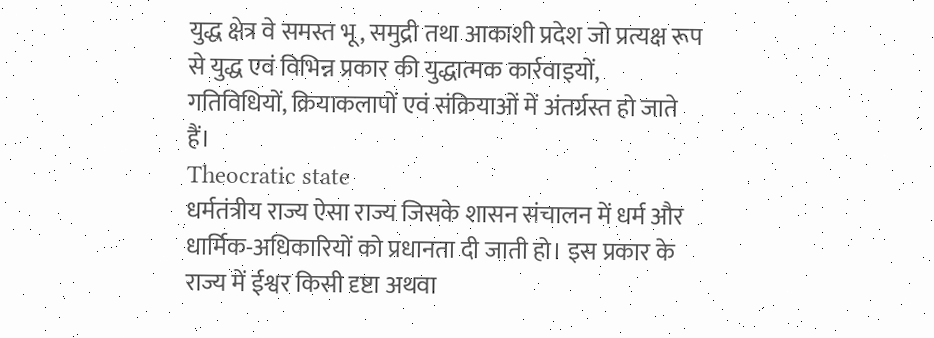युद्ध क्षेत्र वे समस्त भू, समुद्री तथा आकाशी प्रदेश जो प्रत्यक्ष रूप से युद्ध एवं विभिन्न प्रकार की युद्धात्मक कार्रवाइयों, गतिविधियों, क्रियाकलापों एवं संक्रियाओं में अंतर्ग्रस्त हो जाते हैं।
Theocratic state
धर्मतंत्रीय राज्य ऐसा राज्य जिसके शासन संचालन में धर्म और धार्मिक-अधिकारियों को प्रधानता दी जाती हो। इस प्रकार के राज्य में ईश्वर किसी दृष्टा अथवा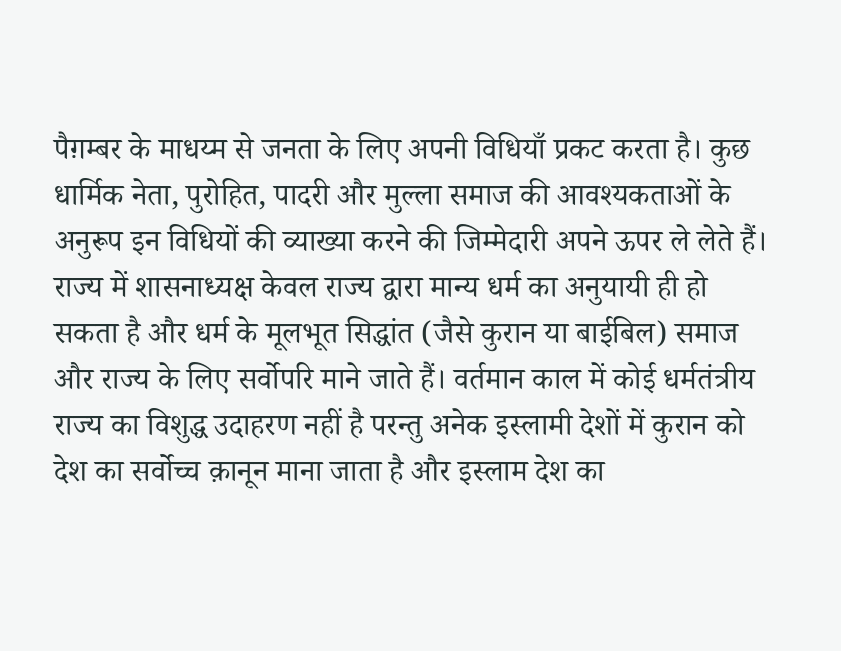पैग़म्बर के माधय्म से जनता के लिए अपनी विधियाँ प्रकट करता है। कुछ धार्मिक नेता, पुरोहित, पादरी और मुल्ला समाज की आवश्यकताओं के अनुरूप इन विधियों की व्याख्या करने की जिम्मेदारी अपने ऊपर ले लेते हैं। राज्य में शासनाध्यक्ष केवल राज्य द्वारा मान्य धर्म का अनुयायी ही हो सकता है और धर्म के मूलभूत सिद्धांत (जैसे कुरान या बाईबिल) समाज और राज्य के लिए सर्वोपरि माने जाते हैं। वर्तमान काल में कोई धर्मतंत्रीय राज्य का विशुद्ध उदाहरण नहीं है परन्तु अनेक इस्लामी देशों में कुरान को देश का सर्वोच्च क़ानून माना जाता है और इस्लाम देश का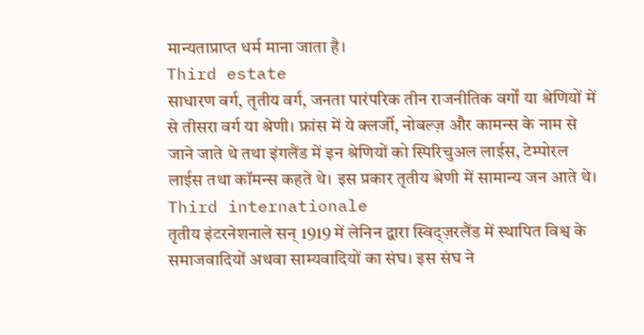मान्यताप्राप्त धर्म माना जाता है।
Third estate
साधारण वर्ग, तृतीय वर्ग, जनता पारंपरिक तीन राजनीतिक वर्गों या श्रेणियों में से तीसरा वर्ग या श्रेणी। फ्रांस में ये क्लर्जी, नोबल्ज़ और कामन्स के नाम से जाने जाते थे तथा इंगलैंड में इन श्रेणियों को स्पिरिचुअल लाईस, टेम्पोरल लाईस तथा कॉमन्स कहते थे। इस प्रकार तृतीय श्रेणी में सामान्य जन आते थे।
Third internationale
तृतीय इंटरनेशनाले सन् 1919 में लेनिन द्वारा स्विद्ज़रलैंड में स्थापित विश्व के समाजवादियों अथवा साम्यवादियों का संघ। इस संघ ने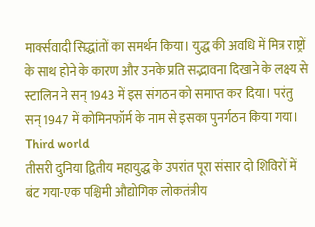मार्क्सवादी सिद्धांतों का समर्थन किया। युद्ध की अवधि में मित्र राष्ट्रों के साथ होने के कारण और उनके प्रति सद्भावना दिखाने के लक्ष्य से स्टालिन ने सन् 1943 में इस संगठन को समाप्त कर दिया। परंतु सन् 1947 में कोमिनफॉर्म के नाम से इसका पुनर्गठन किया गया।
Third world
तीसरी दुनिया द्वितीय महायुद्ध के उपरांत पूरा संसार दो शिविरों में बंट गया-एक पश्चिमी औद्योगिक लोकतंत्रीय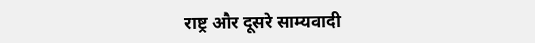राष्ट्र और दूसरे साम्यवादी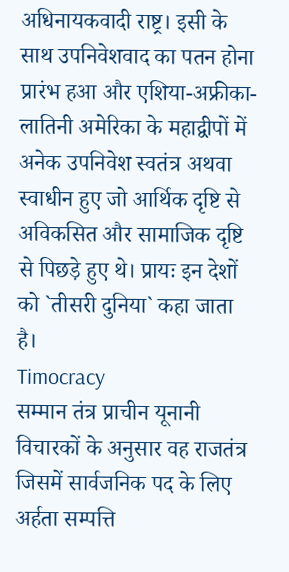अधिनायकवादी राष्ट्र। इसी के साथ उपनिवेशवाद का पतन होना प्रारंभ हआ और एशिया-अफ्रीका-लातिनी अमेरिका के महाद्वीपों में अनेक उपनिवेश स्वतंत्र अथवा स्वाधीन हुए जो आर्थिक दृष्टि से अविकसित और सामाजिक दृष्टि से पिछड़े हुए थे। प्रायः इन देशों को `तीसरी दुनिया` कहा जाता है।
Timocracy
सम्मान तंत्र प्राचीन यूनानी विचारकों के अनुसार वह राजतंत्र जिसमें सार्वजनिक पद के लिए अर्हता सम्पत्ति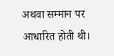अथवा सम्मान पर आधारित होती थी।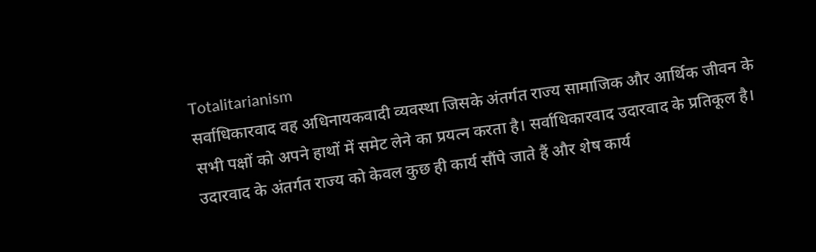Totalitarianism
सर्वाधिकारवाद वह अधिनायकवादी व्यवस्था जिसके अंतर्गत राज्य सामाजिक और आर्थिक जीवन के सभी पक्षों को अपने हाथों में समेट लेने का प्रयत्न करता है। सर्वाधिकारवाद उदारवाद के प्रतिकूल है। उदारवाद के अंतर्गत राज्य को केवल कुछ ही कार्य सौंपे जाते हैं और शेष कार्य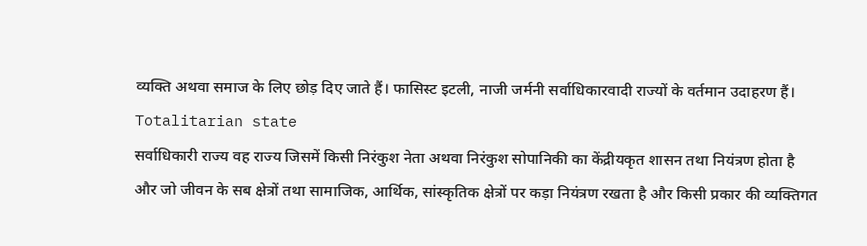व्यक्ति अथवा समाज के लिए छोड़ दिए जाते हैं। फासिस्ट इटली, नाजी जर्मनी सर्वाधिकारवादी राज्यों के वर्तमान उदाहरण हैं।
Totalitarian state
सर्वाधिकारी राज्य वह राज्य जिसमें किसी निरंकुश नेता अथवा निरंकुश सोपानिकी का केंद्रीयकृत शासन तथा नियंत्रण होता है और जो जीवन के सब क्षेत्रों तथा सामाजिक, आर्थिक, सांस्कृतिक क्षेत्रों पर कड़ा नियंत्रण रखता है और किसी प्रकार की व्यक्तिगत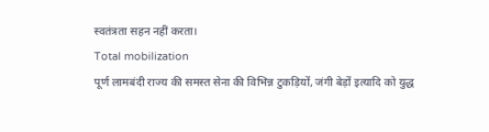स्वतंत्रता सहन नहीं करता।
Total mobilization
पूर्ण लामबंदी राज्य की समस्त सेना की विभिन्न टुकड़ियों, जंगी बेड़ों इत्यादि को युद्ध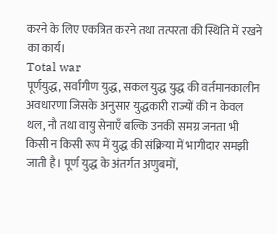करने के लिए एकत्रित करने तथा तत्परता की स्थिति में रखने का कार्य।
Total war
पूर्णयुद्ध, सर्वागीण युद्ध, सकल युद्ध युद्ध की वर्तमानकालीन अवधारणा जिसके अनुसार युद्धकारी राज्यों की न केवल थल, नौ तथा वायु सेनाएँ बल्कि उनकी समग्र जनता भी किसी न किसी रूप में युद्ध की संक्रिया में भागीदार समझी जाती है। पूर्ण युद्ध के अंतर्गत अणुबमों,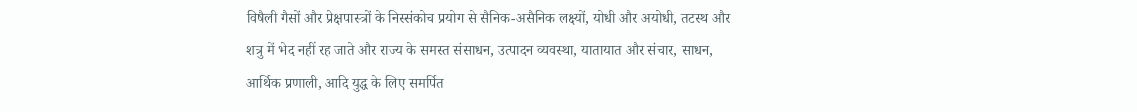विषैली गैसों और प्रेक्षपास्त्रों के निस्संकोच प्रयोग से सैनिक-असैनिक लक्ष्यों, योधी और अयोधी, तटस्थ और शत्रु में भेद नहीं रह जाते और राज्य के समस्त संसाधन, उत्पादन व्यवस्था, यातायात और संचार, साधन, आर्थिक प्रणाली, आदि युद्ध के लिए समर्पित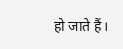हो जाते हैं।